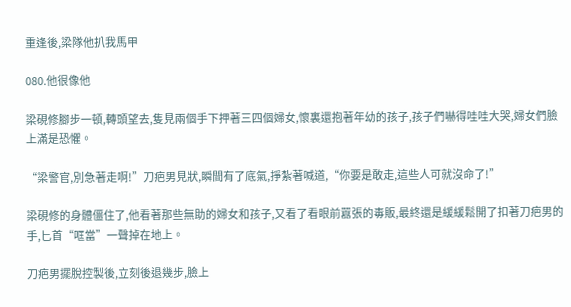重逢後,梁隊他扒我馬甲

080.他很像他

梁硯修腳步一頓,轉頭望去,隻見兩個手下押著三四個婦女,懷裏還抱著年幼的孩子,孩子們嚇得哇哇大哭,婦女們臉上滿是恐懼。

“梁警官,別急著走啊!”刀疤男見狀,瞬間有了底氣,掙紮著喊道,“你要是敢走,這些人可就沒命了!”

梁硯修的身體僵住了,他看著那些無助的婦女和孩子,又看了看眼前囂張的毒販,最終還是緩緩鬆開了扣著刀疤男的手,匕首“哐當”一聲掉在地上。

刀疤男擺脫控製後,立刻後退幾步,臉上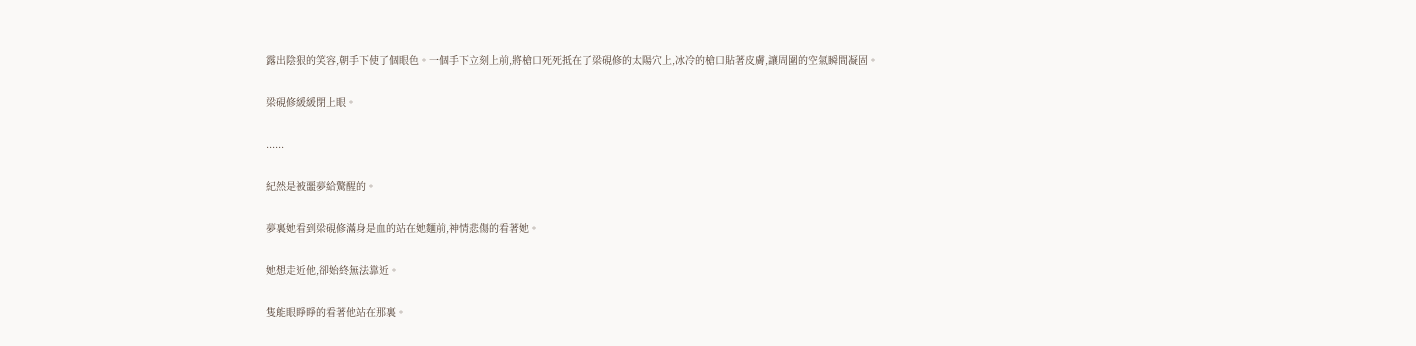露出陰狠的笑容,朝手下使了個眼色。一個手下立刻上前,將槍口死死抵在了梁硯修的太陽穴上,冰冷的槍口貼著皮膚,讓周圍的空氣瞬間凝固。

梁硯修緩緩閉上眼。

......

紀然是被噩夢給驚醒的。

夢裏她看到梁硯修滿身是血的站在她麵前,神情悲傷的看著她。

她想走近他,卻始終無法靠近。

隻能眼睜睜的看著他站在那裏。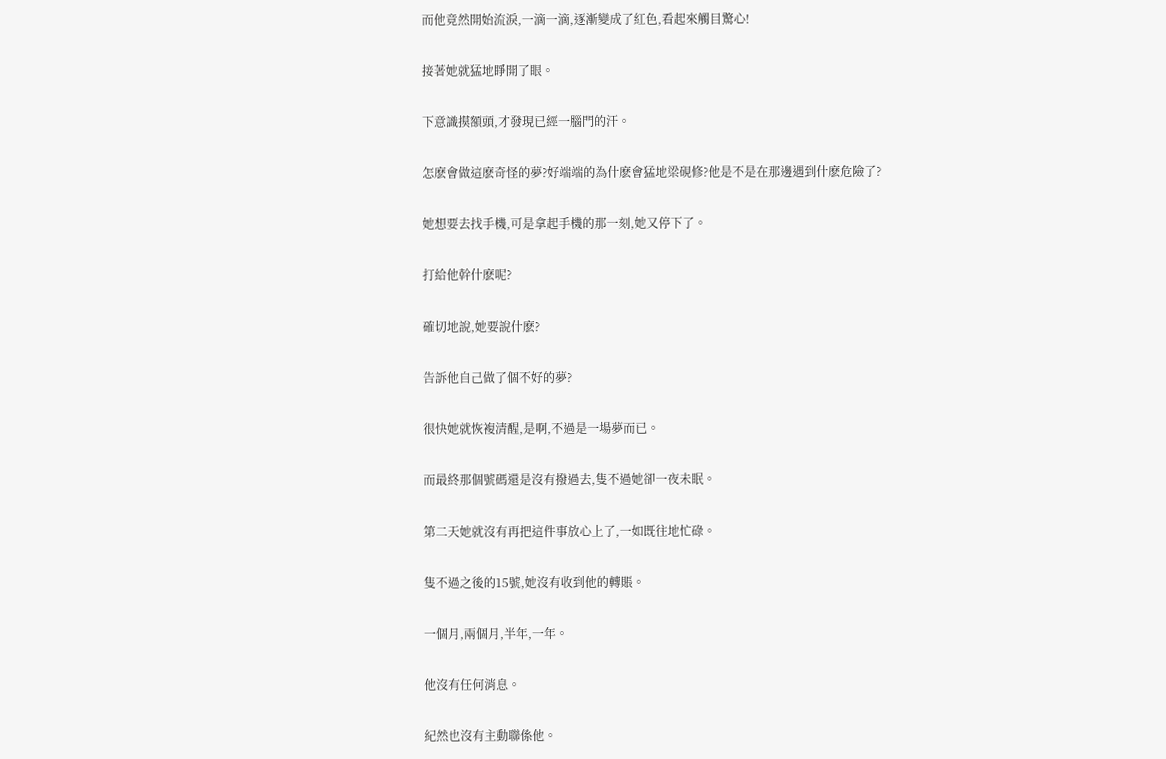而他竟然開始流淚,一滴一滴,逐漸變成了紅色,看起來觸目驚心!

接著她就猛地睜開了眼。

下意識摸額頭,才發現已經一腦門的汗。

怎麽會做這麽奇怪的夢?好端端的為什麽會猛地梁硯修?他是不是在那邊遇到什麽危險了?

她想要去找手機,可是拿起手機的那一刻,她又停下了。

打給他幹什麽呢?

確切地說,她要說什麽?

告訴他自己做了個不好的夢?

很快她就恢複清醒,是啊,不過是一場夢而已。

而最終那個號碼還是沒有撥過去,隻不過她卻一夜未眠。

第二天她就沒有再把這件事放心上了,一如既往地忙碌。

隻不過之後的15號,她沒有收到他的轉賬。

一個月,兩個月,半年,一年。

他沒有任何消息。

紀然也沒有主動聯係他。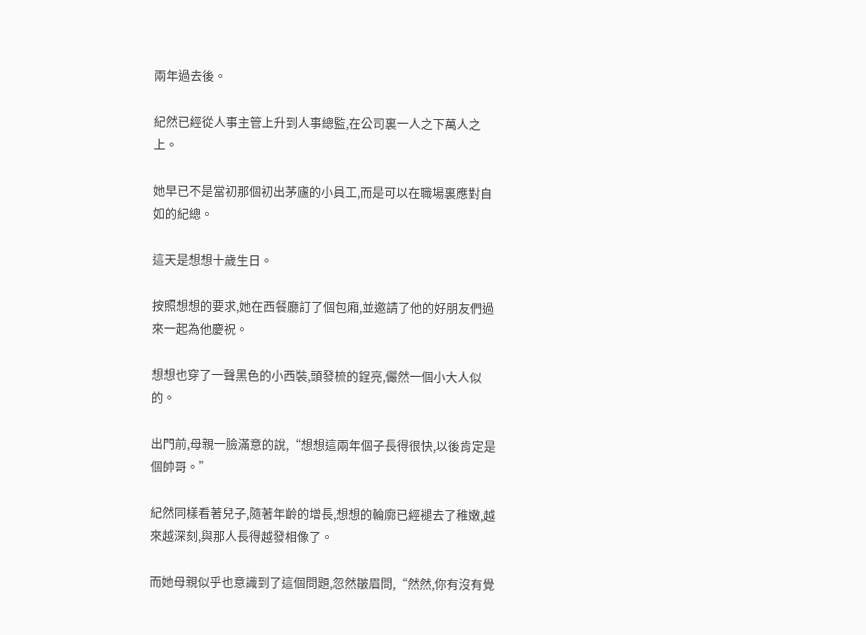兩年過去後。

紀然已經從人事主管上升到人事總監,在公司裏一人之下萬人之上。

她早已不是當初那個初出茅廬的小員工,而是可以在職場裏應對自如的紀總。

這天是想想十歲生日。

按照想想的要求,她在西餐廳訂了個包廂,並邀請了他的好朋友們過來一起為他慶祝。

想想也穿了一聲黑色的小西裝,頭發梳的鋥亮,儼然一個小大人似的。

出門前,母親一臉滿意的說,“想想這兩年個子長得很快,以後肯定是個帥哥。”

紀然同樣看著兒子,隨著年齡的增長,想想的輪廓已經褪去了稚嫩,越來越深刻,與那人長得越發相像了。

而她母親似乎也意識到了這個問題,忽然皺眉問,“然然,你有沒有覺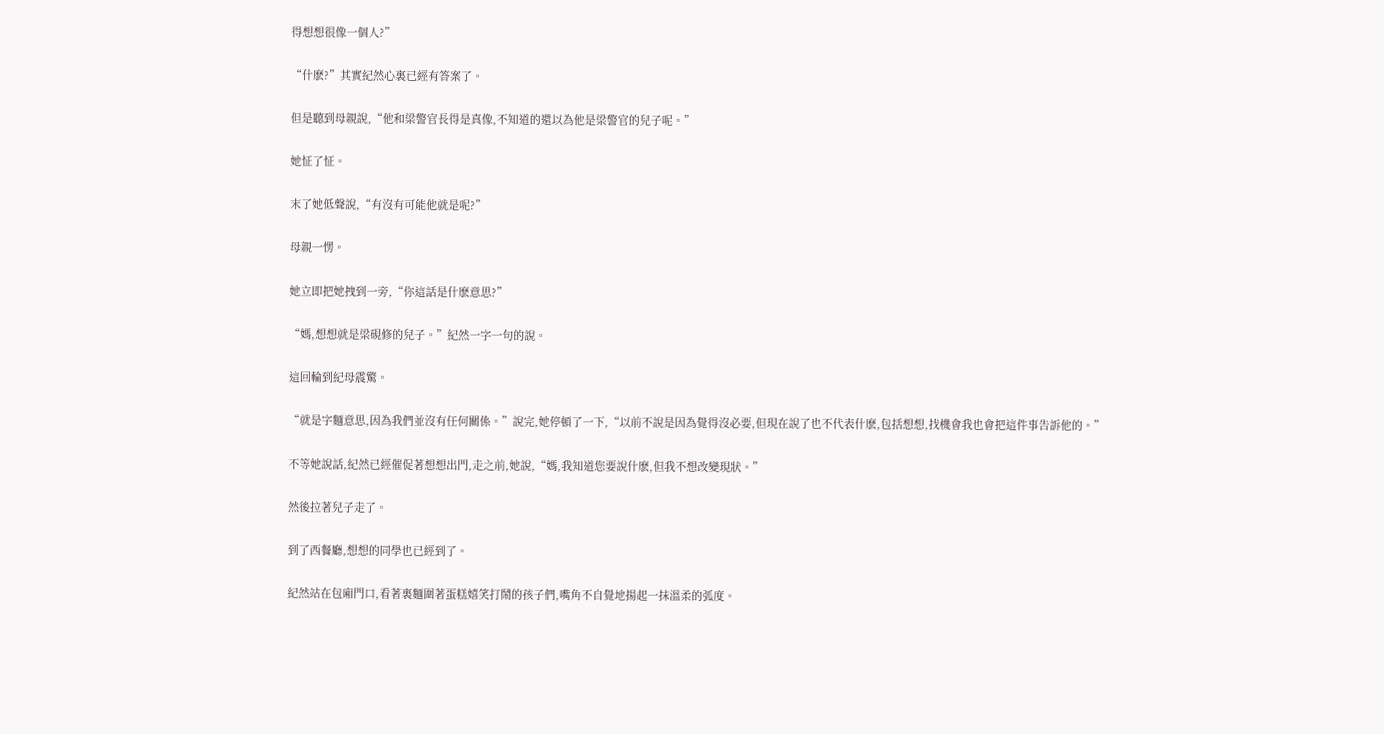得想想很像一個人?”

“什麽?”其實紀然心裏已經有答案了。

但是聽到母親說,“他和梁警官長得是真像,不知道的還以為他是梁警官的兒子呢。”

她怔了怔。

末了她低聲說,“有沒有可能他就是呢?”

母親一愣。

她立即把她拽到一旁,“你這話是什麽意思?”

“媽,想想就是梁硯修的兒子。”紀然一字一句的說。

這回輪到紀母震驚。

“就是字麵意思,因為我們並沒有任何關係。”說完,她停頓了一下,“以前不說是因為覺得沒必要,但現在說了也不代表什麽,包括想想,找機會我也會把這件事告訴他的。”

不等她說話,紀然已經催促著想想出門,走之前,她說,“媽,我知道您要說什麽,但我不想改變現狀。”

然後拉著兒子走了。

到了西餐廳,想想的同學也已經到了。

紀然站在包廂門口,看著裏麵圍著蛋糕嬉笑打鬧的孩子們,嘴角不自覺地揚起一抹溫柔的弧度。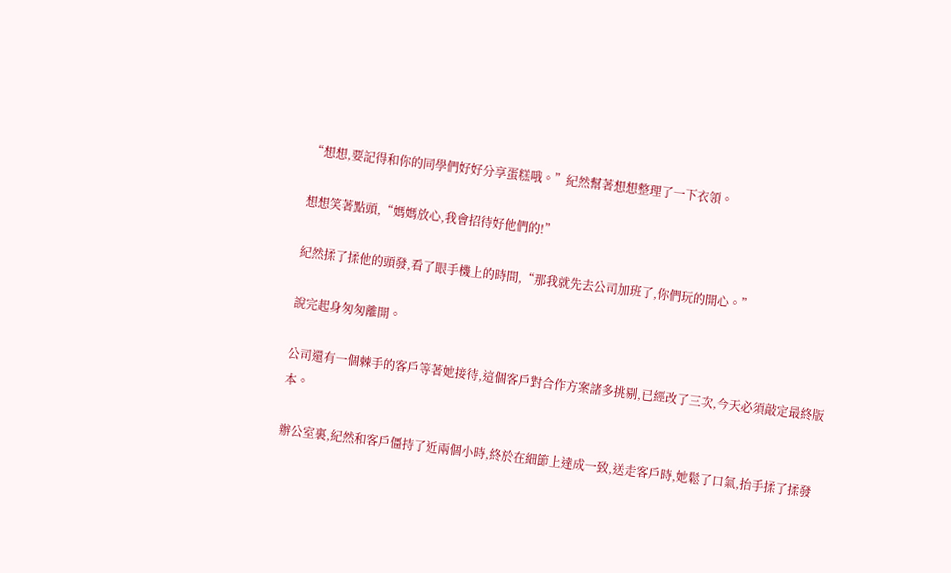“想想,要記得和你的同學們好好分享蛋糕哦。”紀然幫著想想整理了一下衣領。

想想笑著點頭,“媽媽放心,我會招待好他們的!”

紀然揉了揉他的頭發,看了眼手機上的時間,“那我就先去公司加班了,你們玩的開心。”

說完起身匆匆離開。

公司還有一個棘手的客戶等著她接待,這個客戶對合作方案諸多挑剔,已經改了三次,今天必須敲定最終版本。

辦公室裏,紀然和客戶僵持了近兩個小時,終於在細節上達成一致,送走客戶時,她鬆了口氣,抬手揉了揉發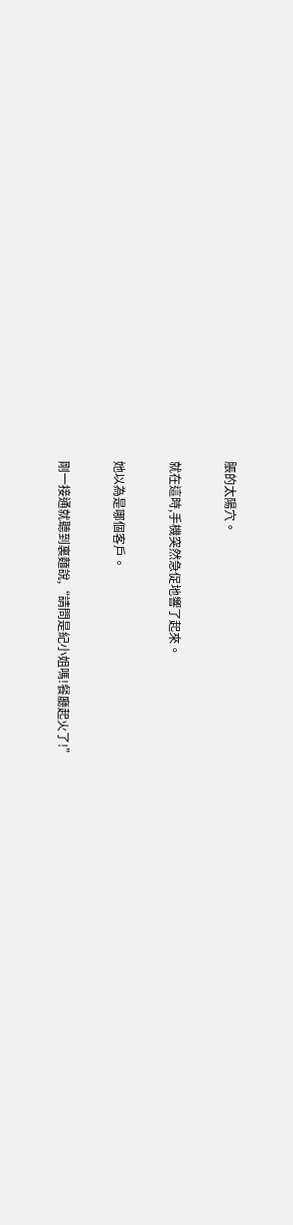脹的太陽穴。

就在這時,手機突然急促地響了起來。

她以為是哪個客戶。

剛一接通就聽到裏麵說,“請問是紀小姐嗎!餐廳起火了!”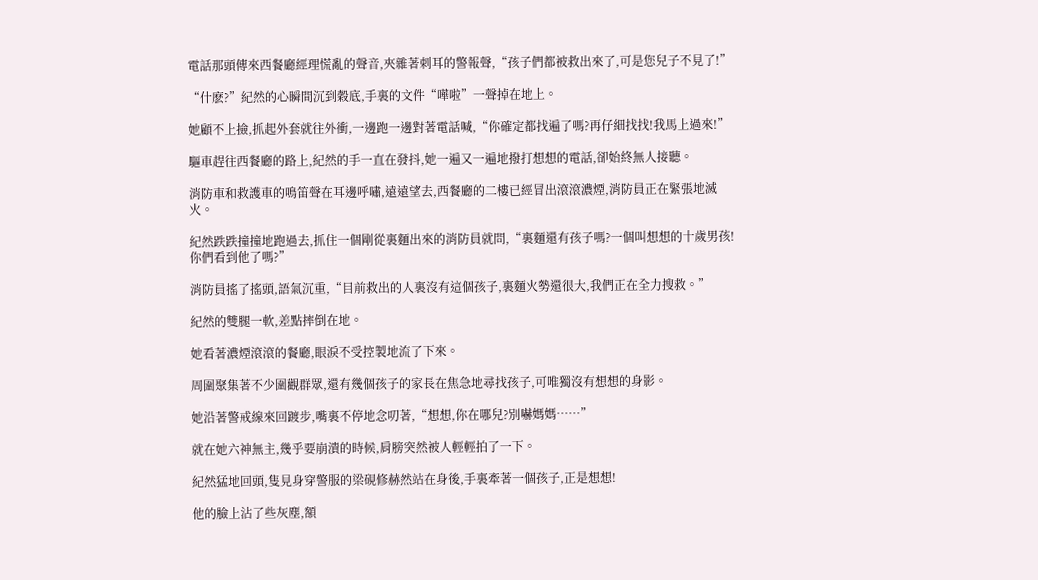電話那頭傳來西餐廳經理慌亂的聲音,夾雜著刺耳的警報聲,“孩子們都被救出來了,可是您兒子不見了!”

“什麽?”紀然的心瞬間沉到穀底,手裏的文件“嘩啦”一聲掉在地上。

她顧不上撿,抓起外套就往外衝,一邊跑一邊對著電話喊,“你確定都找遍了嗎?再仔細找找!我馬上過來!”

驅車趕往西餐廳的路上,紀然的手一直在發抖,她一遍又一遍地撥打想想的電話,卻始終無人接聽。

消防車和救護車的鳴笛聲在耳邊呼嘯,遠遠望去,西餐廳的二樓已經冒出滾滾濃煙,消防員正在緊張地滅火。

紀然跌跌撞撞地跑過去,抓住一個剛從裏麵出來的消防員就問,“裏麵還有孩子嗎?一個叫想想的十歲男孩!你們看到他了嗎?”

消防員搖了搖頭,語氣沉重,“目前救出的人裏沒有這個孩子,裏麵火勢還很大,我們正在全力搜救。”

紀然的雙腿一軟,差點摔倒在地。

她看著濃煙滾滾的餐廳,眼淚不受控製地流了下來。

周圍聚集著不少圍觀群眾,還有幾個孩子的家長在焦急地尋找孩子,可唯獨沒有想想的身影。

她沿著警戒線來回踱步,嘴裏不停地念叨著,“想想,你在哪兒?別嚇媽媽……”

就在她六神無主,幾乎要崩潰的時候,肩膀突然被人輕輕拍了一下。

紀然猛地回頭,隻見身穿警服的梁硯修赫然站在身後,手裏牽著一個孩子,正是想想!

他的臉上沾了些灰塵,額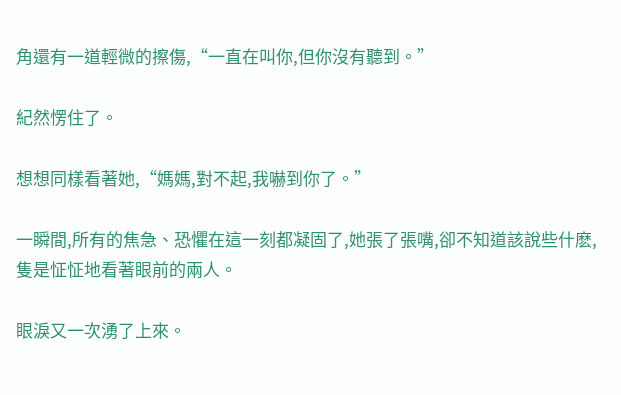角還有一道輕微的擦傷,“一直在叫你,但你沒有聽到。”

紀然愣住了。

想想同樣看著她,“媽媽,對不起,我嚇到你了。”

一瞬間,所有的焦急、恐懼在這一刻都凝固了,她張了張嘴,卻不知道該說些什麽,隻是怔怔地看著眼前的兩人。

眼淚又一次湧了上來。